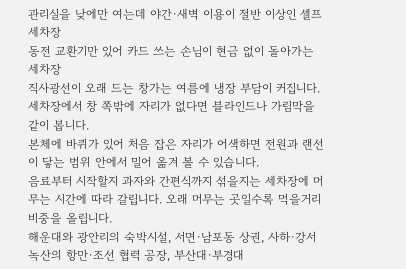관리실을 낮에만 여는데 야간·새벽 이용이 절반 이상인 셀프세차장
동전 교환기만 있어 카드 쓰는 손님이 현금 없이 돌아가는 세차장
직사광선이 오래 드는 창가는 여름에 냉장 부담이 커집니다. 세차장에서 창 쪽밖에 자리가 없다면 블라인드나 가림막을 같이 봅니다.
본체에 바퀴가 있어 처음 잡은 자리가 어색하면 전원과 랜선이 닿는 범위 안에서 밀어 옮겨 볼 수 있습니다.
음료부터 시작할지 과자와 간편식까지 섞을지는 세차장에 머무는 시간에 따라 갈립니다. 오래 머무는 곳일수록 먹을거리 비중을 올립니다.
해운대와 광안리의 숙박시설, 서면·남포동 상권, 사하·강서 녹산의 항만·조선 협력 공장, 부산대·부경대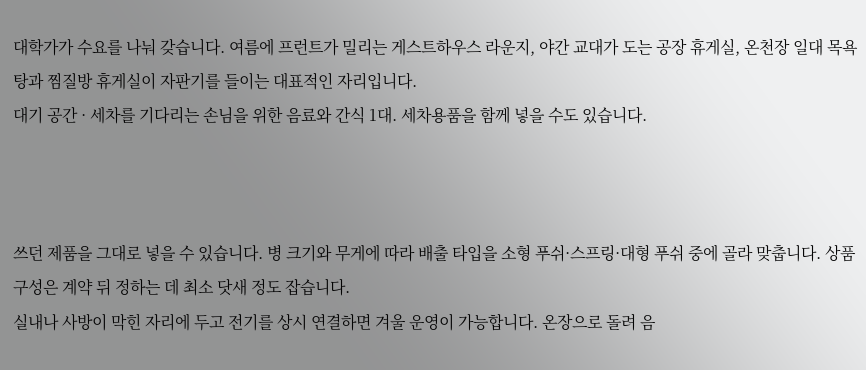대학가가 수요를 나눠 갖습니다. 여름에 프런트가 밀리는 게스트하우스 라운지, 야간 교대가 도는 공장 휴게실, 온천장 일대 목욕탕과 찜질방 휴게실이 자판기를 들이는 대표적인 자리입니다.
대기 공간 · 세차를 기다리는 손님을 위한 음료와 간식 1대. 세차용품을 함께 넣을 수도 있습니다.



쓰던 제품을 그대로 넣을 수 있습니다. 병 크기와 무게에 따라 배출 타입을 소형 푸쉬·스프링·대형 푸쉬 중에 골라 맞춥니다. 상품 구성은 계약 뒤 정하는 데 최소 닷새 정도 잡습니다.
실내나 사방이 막힌 자리에 두고 전기를 상시 연결하면 겨울 운영이 가능합니다. 온장으로 돌려 음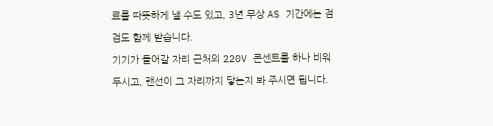료를 따뜻하게 낼 수도 있고, 3년 무상 AS 기간에는 점검도 함께 받습니다.
기기가 들어갈 자리 근처의 220V 콘센트를 하나 비워 두시고, 랜선이 그 자리까지 닿는지 봐 주시면 됩니다.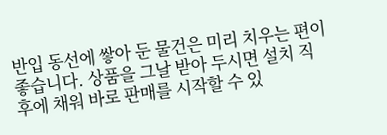반입 동선에 쌓아 둔 물건은 미리 치우는 편이 좋습니다. 상품을 그날 받아 두시면 설치 직후에 채워 바로 판매를 시작할 수 있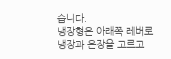습니다.
냉장형은 아래쪽 레버로 냉장과 온장을 고르고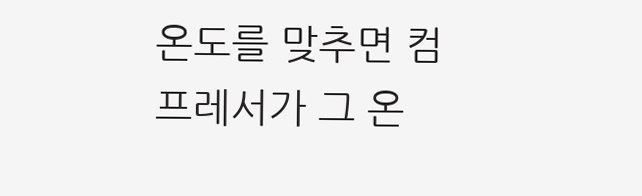온도를 맞추면 컴프레서가 그 온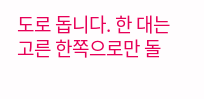도로 돕니다. 한 대는 고른 한쪽으로만 돌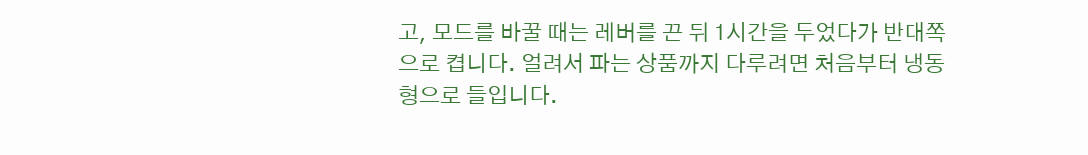고, 모드를 바꿀 때는 레버를 끈 뒤 1시간을 두었다가 반대쪽으로 켭니다. 얼려서 파는 상품까지 다루려면 처음부터 냉동형으로 들입니다.